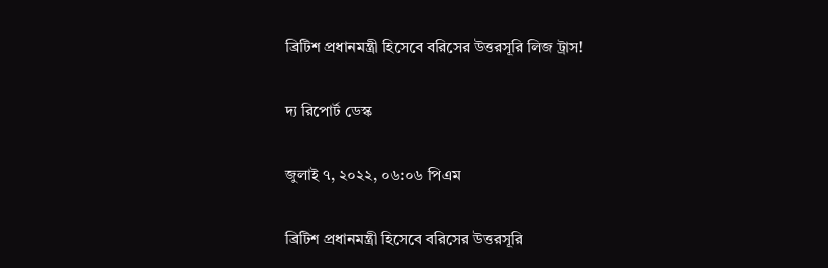ব্রিটিশ প্রধানমন্ত্রী হিসেবে বরিসের উত্তরসূরি লিজ ট্রাস!

দ্য রিপোর্ট ডেস্ক

জুলাই ৭, ২০২২, ০৬:০৬ পিএম

ব্রিটিশ প্রধানমন্ত্রী হিসেবে বরিসের উত্তরসূরি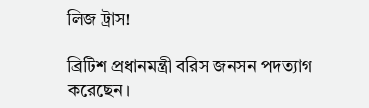লিজ ট্রাস!

ব্রিটিশ প্রধানমন্ত্রী বরিস জনসন পদত্যাগ করেছেন।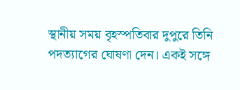স্থানীয় সময় বৃহস্পতিবার দুপুরে তিনি পদত্যাগের ঘোষণা দেন। একই সঙ্গে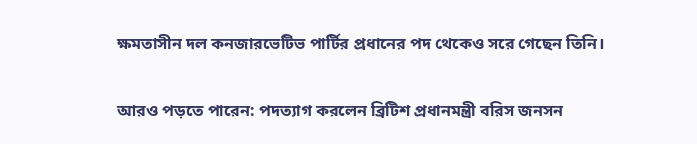ক্ষমতাসীন দল কনজারভেটিভ পার্টির প্রধানের পদ থেকেও সরে গেছেন তিনি।

আরও পড়তে পারেন: পদত্যাগ করলেন ব্রিটিশ প্রধানমন্ত্রী বরিস জনসন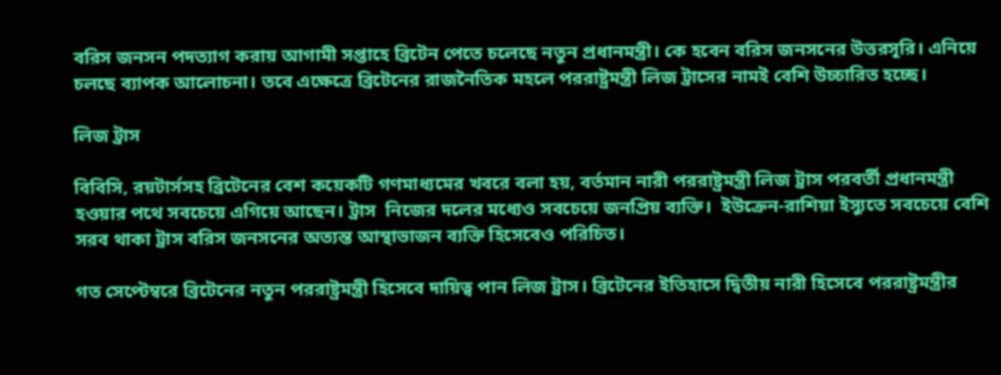বরিস জনসন পদত্যাগ করায় আগামী সপ্তাহে ব্রিটেন পেতে চলেছে নতুন প্রধানমন্ত্রী। কে হবেন বরিস জনসনের উত্তরসূরি। এনিয়ে চলছে ব্যাপক আলোচনা। তবে এক্ষেত্রে ব্রিটেনের রাজনৈতিক মহলে পররাষ্ট্রমন্ত্রী লিজ ট্রাসের নামই বেশি উচ্চারিত হচ্ছে।

লিজ ট্রাস

বিবিসি, রয়টার্সসহ ব্রিটেনের বেশ কয়েকটি গণমাধ্যমের খবরে বলা হয়, বর্তমান নারী পররাষ্ট্রমন্ত্রী লিজ ট্রাস পরবর্তী প্রধানমন্ত্রী হওয়ার পথে সবচেয়ে এগিয়ে আছেন। ট্রাস  নিজের দলের মধ্যেও সবচেয়ে জনপ্রিয় ব্যক্তি।  ইউক্রেন-রাশিয়া ইস্যুতে সবচেয়ে বেশি সরব থাকা ট্রাস বরিস জনসনের অত্যন্ত আস্থাভাজন ব্যক্তি হিসেবেও পরিচিত।

গত সেপ্টেম্বরে ব্রিটেনের নতুন পররাষ্ট্রমন্ত্রী হিসেবে দায়িত্ব পান লিজ ট্রাস। ব্রিটেনের ইতিহাসে দ্বিতীয় নারী হিসেবে পররাষ্ট্রমন্ত্রীর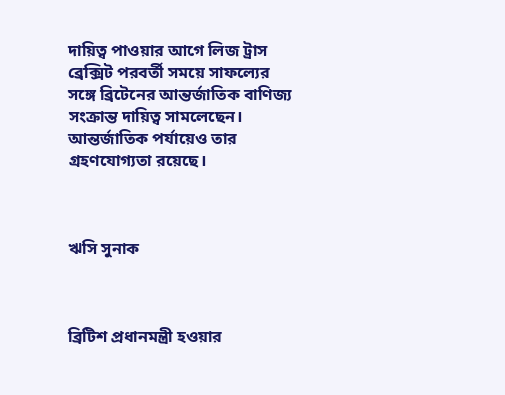দায়িত্ব পাওয়ার আগে লিজ ট্রাস ব্রেক্সিট পরবর্তী সময়ে সাফল্যের সঙ্গে ব্রিটেনের আন্তর্জাতিক বাণিজ্য সংক্রান্ত দায়িত্ব সামলেছেন। আন্তর্জাতিক পর্যায়েও তার গ্রহণযোগ্যতা রয়েছে।



ঋসি সুনাক



ব্রিটিশ প্রধানমন্ত্রী হওয়ার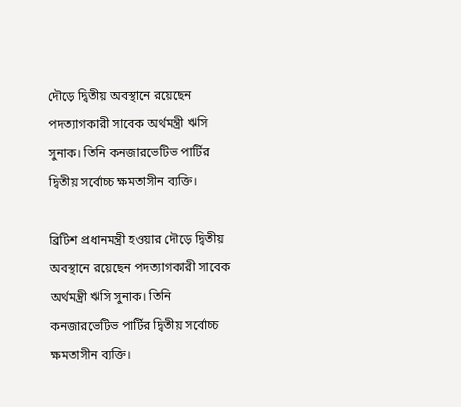দৌড়ে দ্বিতীয় অবস্থানে রয়েছেন পদত্যাগকারী সাবেক অর্থমন্ত্রী ঋসি সুনাক। তিনি কনজারভেটিভ পার্টির দ্বিতীয় সর্বোচ্চ ক্ষমতাসীন ব্যক্তি।

ব্রিটিশ প্রধানমন্ত্রী হওয়ার দৌড়ে দ্বিতীয় অবস্থানে রয়েছেন পদত্যাগকারী সাবেক অর্থমন্ত্রী ঋসি সুনাক। তিনি কনজারভেটিভ পার্টির দ্বিতীয় সর্বোচ্চ ক্ষমতাসীন ব্যক্তি।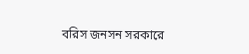বরিস জনসন সরকারে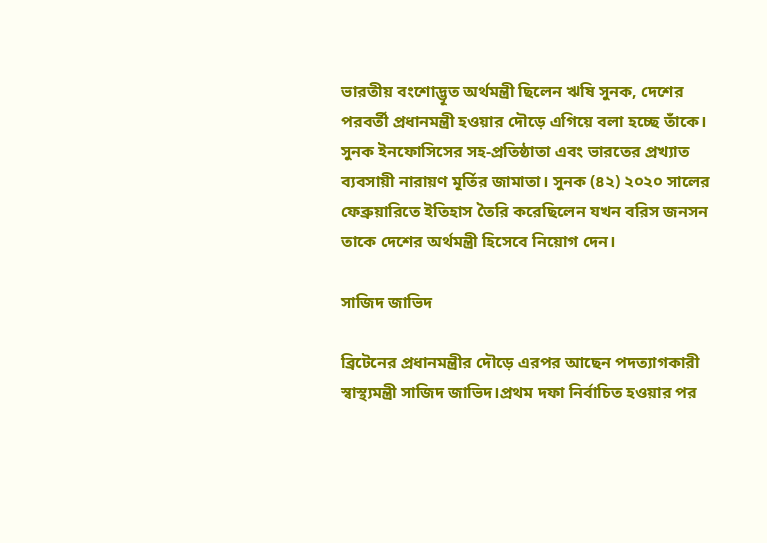ভারতীয় বংশোদ্ভূত অর্থমন্ত্রী ছিলেন ঋষি সুনক, দেশের পরবর্তী প্রধানমন্ত্রী হওয়ার দৌড়ে এগিয়ে বলা হচ্ছে তাঁকে। সুনক ইনফোসিসের সহ-প্রতিষ্ঠাতা এবং ভারতের প্রখ্যাত ব্যবসায়ী নারায়ণ মূর্তির জামাতা। সুনক (৪২) ২০২০ সালের ফেব্রুয়ারিতে ইতিহাস তৈরি করেছিলেন যখন বরিস জনসন তাকে দেশের অর্থমন্ত্রী হিসেবে নিয়োগ দেন।

সাজিদ জাভিদ

ব্রিটেনের প্রধানমন্ত্রীর দৌড়ে এরপর আছেন পদত্যাগকারী স্বাস্থ্যমন্ত্রী সাজিদ জাভিদ।প্রথম দফা নির্বাচিত হওয়ার পর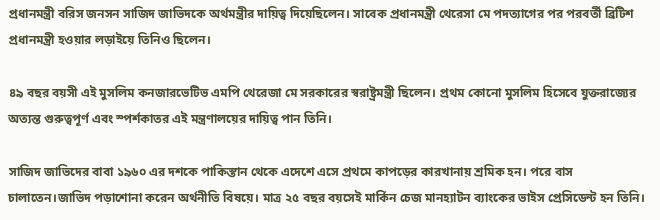প্রধানমন্ত্রী বরিস জনসন সাজিদ জাভিদকে অর্থমন্ত্রীর দায়িত্ব দিয়েছিলেন। সাবেক প্রধানমন্ত্রী থেরেসা মে পদত্যাগের পর পরবর্তী ব্রিটিশ প্রধানমন্ত্রী হওয়ার লড়াইয়ে তিনিও ছিলেন।

৪৯ বছর বয়সী এই মুসলিম কনজারভেটিভ এমপি থেরেজা মে সরকারের স্বরাষ্ট্রমন্ত্রী ছিলেন। প্রথম কোনো মুসলিম হিসেবে যুক্তরাজ্যের অত্যন্ত গুরুত্বপূর্ণ এবং স্পর্শকাতর এই মন্ত্রণালয়ের দায়িত্ব পান তিনি।

সাজিদ জাভিদের বাবা ১৯৬০ এর দশকে পাকিস্তান থেকে এদেশে এসে প্রথমে কাপড়ের কারখানায় শ্রমিক হন। পরে বাস চালাতেন।জাভিদ পড়াশোনা করেন অর্থনীতি বিষয়ে। মাত্র ২৫ বছর বয়সেই মার্কিন চেজ মানহ্যাটন ব্যাংকের ভাইস প্রেসিডেন্ট হন তিনি।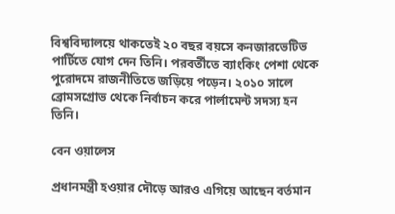বিশ্ববিদ্যালয়ে থাকতেই ২০ বছর বয়সে কনজারভেটিভ পার্টিতে যোগ দেন তিনি। পরবর্তীতে ব্যাংকিং পেশা থেকে পুরোদমে রাজনীতিতে জড়িয়ে পড়েন। ২০১০ সালে ব্রোমসগ্রোভ থেকে নির্বাচন করে পার্লামেন্ট সদস্য হন তিনি।

বেন ওয়ালেস

প্রধানমন্ত্রী হওয়ার দৌড়ে আরও এগিয়ে আছেন বর্তমান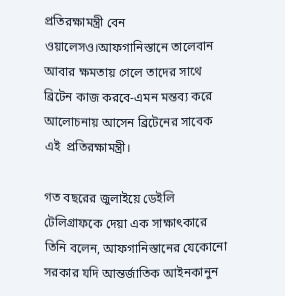প্রতিরক্ষামন্ত্রী বেন ওয়ালেসও।আফগানিস্তানে তালেবান আবার ক্ষমতায় গেলে তাদের সাথে ব্রিটেন কাজ করবে-এমন মন্তব্য করে আলোচনায় আসেন ব্রিটেনের সাবেক এই  প্রতিরক্ষামন্ত্রী।

গত বছরের জুলাইয়ে ডেইলি টেলিগ্রাফকে দেয়া এক সাক্ষাৎকারে তিনি বলেন, আফগানিস্তানের যেকোনো সরকার যদি আন্তর্জাতিক আইনকানুন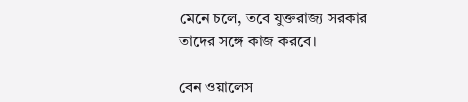মেনে চলে, তবে যুক্তরাজ্য সরকার তাদের সঙ্গে কাজ করবে।

বেন ওয়ালেস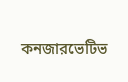কনজারভেটিভ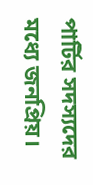পার্টির সদস্যদের মধ্যে জনপ্রিয়।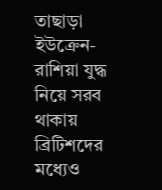তাছাড়া ইউক্রেন-রাশিয়া যুদ্ধ নিয়ে সরব থাকায় ব্রিটিশদের মধ্যেও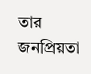তার জনপ্রিয়তা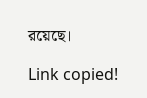রয়েছে।

Link copied!